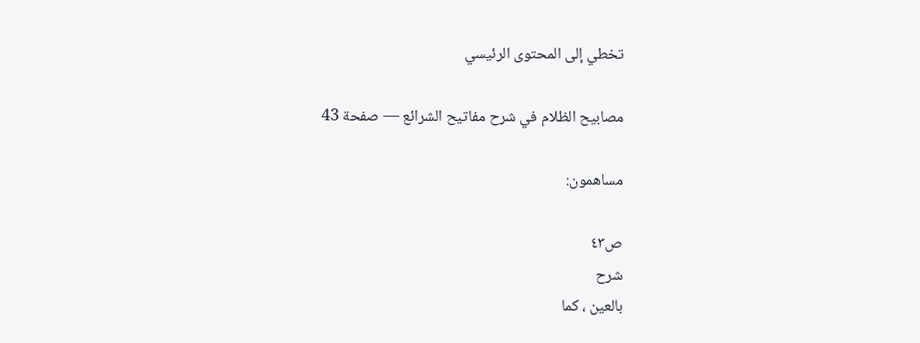تخطي إلى المحتوى الرئيسي

مصابيح الظلام في شرح مفاتيح الشرائع — صفحة 43

مساهمون:

ص٤٣
شرح
بالعين ، كما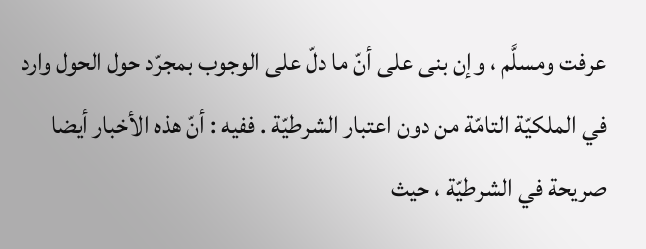عرفت ومسلَّم ، وإن بنى على أنّ ما دلّ على الوجوب بمجرّد حول الحول وارد في الملكيّة التامّة من دون اعتبار الشرطيّة . ففيه : أنّ هذه الأخبار أيضا صريحة في الشرطيّة ، حيث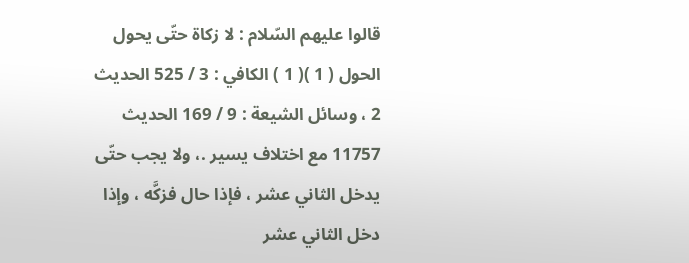قالوا عليهم السّلام : لا زكاة حتّى يحول الحول ( 1 )( 1 ) الكافي : 3 / 525 الحديث 2 ، وسائل الشيعة : 9 / 169 الحديث 11757 مع اختلاف يسير .، ولا يجب حتّى يدخل الثاني عشر ، فإذا حال فزكَّه ، وإذا دخل الثاني عشر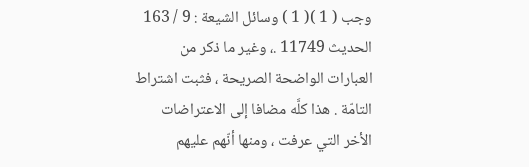وجب ( 1 )( 1 ) وسائل الشيعة : 9 / 163 الحديث 11749 .، وغير ما ذكر من العبارات الواضحة الصريحة ، فثبت اشتراط التامّة . هذا كلَّه مضافا إلى الاعتراضات الأخر التي عرفت ، ومنها أنّهم عليهم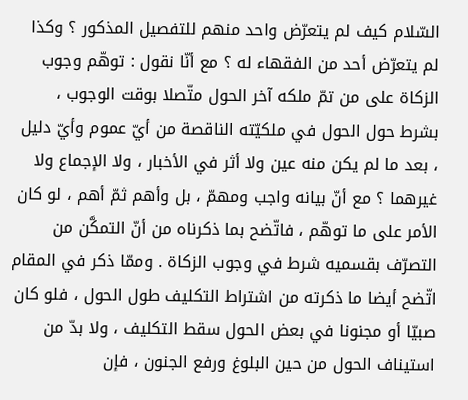السّلام كيف لم يتعرّض واحد منهم للتفصيل المذكور ؟ وكذا لم يتعرّض أحد من الفقهاء له ؟ مع أنّا نقول : توهّم وجوب الزكاة على من تمّ ملكه آخر الحول متّصلا بوقت الوجوب ، بشرط حول الحول في ملكيّته الناقصة من أيّ عموم وأيّ دليل ، بعد ما لم يكن منه عين ولا أثر في الأخبار ، ولا الإجماع ولا غيرهما ؟ مع أنّ بيانه واجب ومهمّ ، بل وأهم ثمّ أهم ، لو كان الأمر على ما توهّم ، فاتّضح بما ذكرناه من أنّ التمكَّن من التصرّف بقسميه شرط في وجوب الزكاة . وممّا ذكر في المقام اتّضح أيضا ما ذكرته من اشتراط التكليف طول الحول ، فلو كان صبيّا أو مجنونا في بعض الحول سقط التكليف ، ولا بدّ من استيناف الحول من حين البلوغ ورفع الجنون ، فإن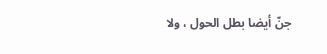جنّ أيضا بطل الحول ، ولا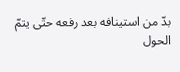بدّ من استينافه بعد رفعه حتّى يتمّ الحول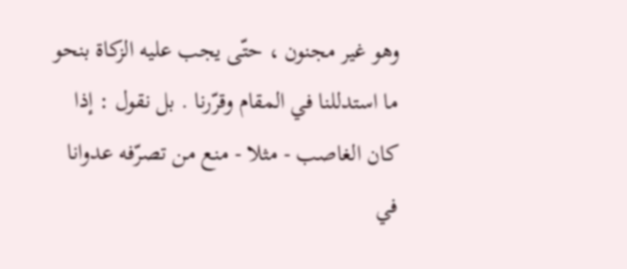وهو غير مجنون ، حتّى يجب عليه الزكاة بنحو ما استدللنا في المقام وقرّرنا . بل نقول : إذا كان الغاصب - مثلا - منع من تصرّفه عدوانا في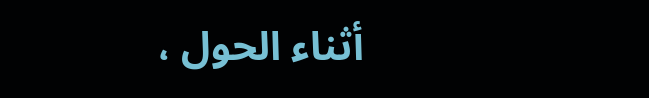أثناء الحول ،